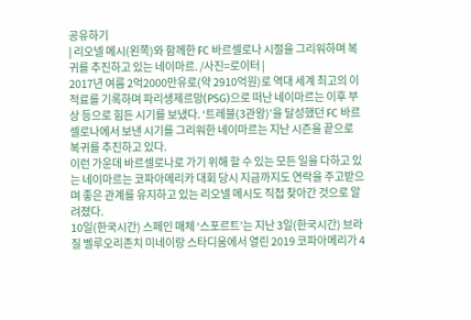공유하기
| 리오넬 메시(왼쪽)와 함께한 FC 바르셀로나 시절을 그리워하며 복귀를 추진하고 있는 네이마르. /사진=로이터 |
2017년 여름 2억2000만유로(약 2910억원)로 역대 세계 최고의 이적료를 기록하며 파리생제르망(PSG)으로 떠난 네이마르는 이후 부상 등으로 힘든 시기를 보냈다. ‘트레블(3관왕)’을 달성했던 FC 바르셀로나에서 보낸 시기를 그리워한 네이마르는 지난 시즌을 끝으로 복귀를 추진하고 있다.
이런 가운데 바르셀로나로 가기 위해 할 수 있는 모든 일을 다하고 있는 네이마르는 코파아메리카 대회 당시 지금까지도 연락을 주고받으며 좋은 관계를 유지하고 있는 리오넬 메시도 직접 찾아간 것으로 알려졌다.
10일(한국시간) 스페인 매체 ‘스포르트’는 지난 3일(한국시간) 브라질 벨루오리존치 미네이랑 스타디움에서 열린 2019 코파아메리가 4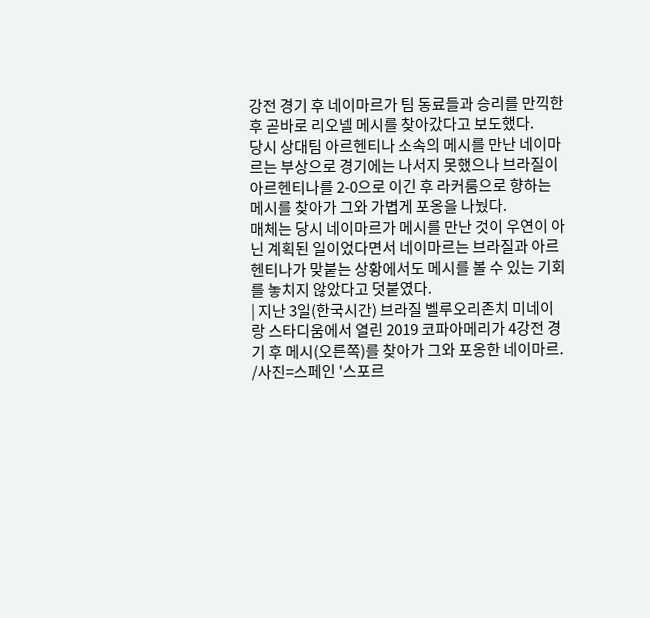강전 경기 후 네이마르가 팀 동료들과 승리를 만끽한 후 곧바로 리오넬 메시를 찾아갔다고 보도했다.
당시 상대팀 아르헨티나 소속의 메시를 만난 네이마르는 부상으로 경기에는 나서지 못했으나 브라질이 아르헨티나를 2-0으로 이긴 후 라커룸으로 향하는 메시를 찾아가 그와 가볍게 포옹을 나눴다.
매체는 당시 네이마르가 메시를 만난 것이 우연이 아닌 계획된 일이었다면서 네이마르는 브라질과 아르헨티나가 맞붙는 상황에서도 메시를 볼 수 있는 기회를 놓치지 않았다고 덧붙였다.
| 지난 3일(한국시간) 브라질 벨루오리존치 미네이랑 스타디움에서 열린 2019 코파아메리가 4강전 경기 후 메시(오른쪽)를 찾아가 그와 포옹한 네이마르. /사진=스페인 '스포르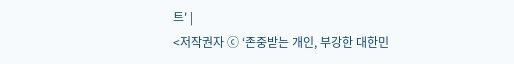트' |
<저작권자 ⓒ ‘존중받는 개인, 부강한 대한민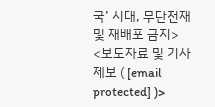국’ 시대, 무단전재 및 재배포 금지>
<보도자료 및 기사 제보 ( [email protected] )>